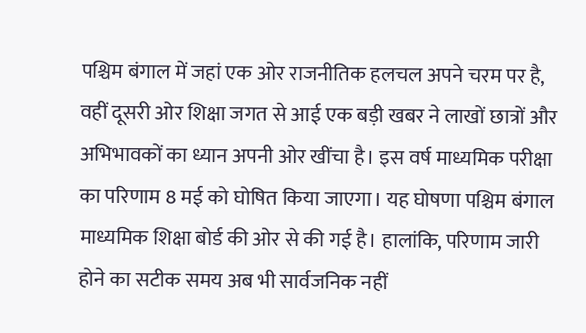पश्चिम बंगाल में जहां एक ओर राजनीतिक हलचल अपने चरम पर है, वहीं दूसरी ओर शिक्षा जगत से आई एक बड़ी खबर ने लाखों छात्रों और अभिभावकों का ध्यान अपनी ओर खींचा है। इस वर्ष माध्यमिक परीक्षा का परिणाम 8 मई को घोषित किया जाएगा। यह घोषणा पश्चिम बंगाल माध्यमिक शिक्षा बोर्ड की ओर से की गई है। हालांकि, परिणाम जारी होने का सटीक समय अब भी सार्वजनिक नहीं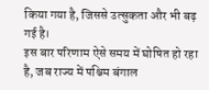किया गया है, जिससे उत्सुकता और भी बढ़ गई है।
इस बार परिणाम ऐसे समय में घोषित हो रहा है, जब राज्य में पश्चिम बंगाल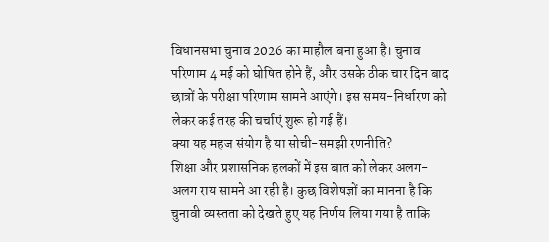विधानसभा चुनाव 2026 का माहौल बना हुआ है। चुनाव परिणाम 4 मई को घोषित होने हैं, और उसके ठीक चार दिन बाद छात्रों के परीक्षा परिणाम सामने आएंगे। इस समय-निर्धारण को लेकर कई तरह की चर्चाएं शुरू हो गई हैं।
क्या यह महज संयोग है या सोची-समझी रणनीति?
शिक्षा और प्रशासनिक हलकों में इस बात को लेकर अलग-अलग राय सामने आ रही है। कुछ विशेषज्ञों का मानना है कि चुनावी व्यस्तता को देखते हुए यह निर्णय लिया गया है ताकि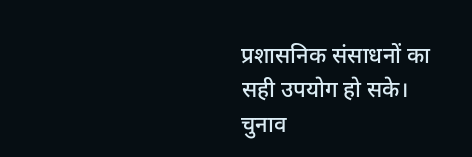प्रशासनिक संसाधनों का सही उपयोग हो सके। चुनाव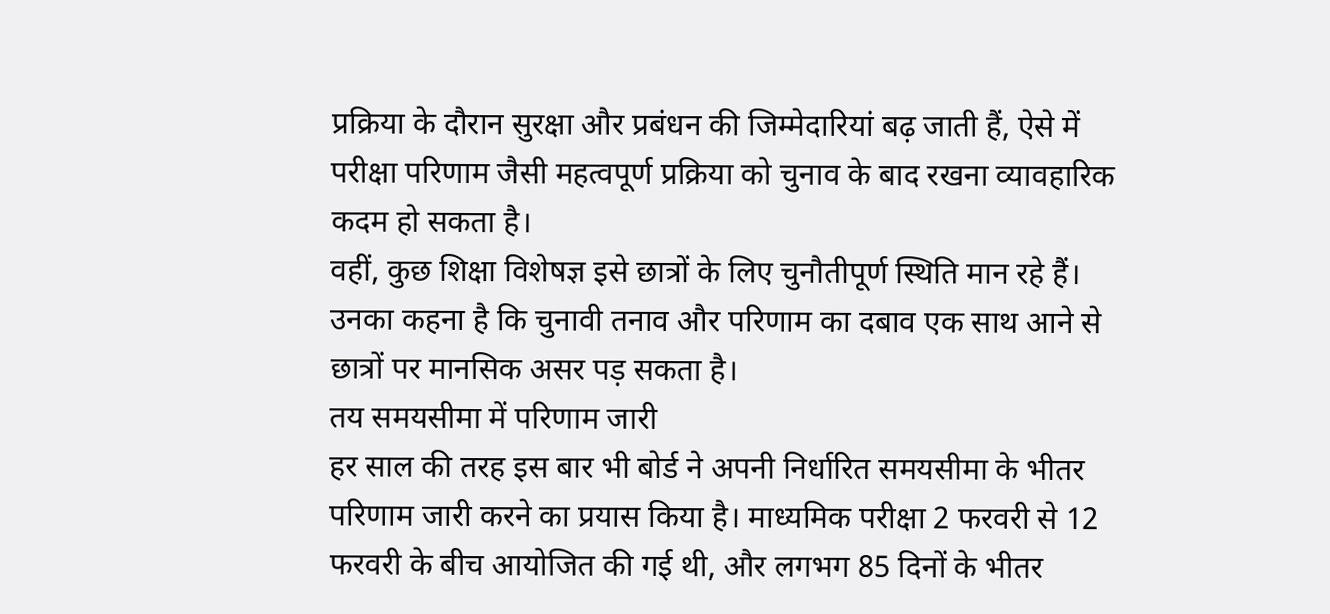प्रक्रिया के दौरान सुरक्षा और प्रबंधन की जिम्मेदारियां बढ़ जाती हैं, ऐसे में परीक्षा परिणाम जैसी महत्वपूर्ण प्रक्रिया को चुनाव के बाद रखना व्यावहारिक कदम हो सकता है।
वहीं, कुछ शिक्षा विशेषज्ञ इसे छात्रों के लिए चुनौतीपूर्ण स्थिति मान रहे हैं। उनका कहना है कि चुनावी तनाव और परिणाम का दबाव एक साथ आने से छात्रों पर मानसिक असर पड़ सकता है।
तय समयसीमा में परिणाम जारी
हर साल की तरह इस बार भी बोर्ड ने अपनी निर्धारित समयसीमा के भीतर परिणाम जारी करने का प्रयास किया है। माध्यमिक परीक्षा 2 फरवरी से 12 फरवरी के बीच आयोजित की गई थी, और लगभग 85 दिनों के भीतर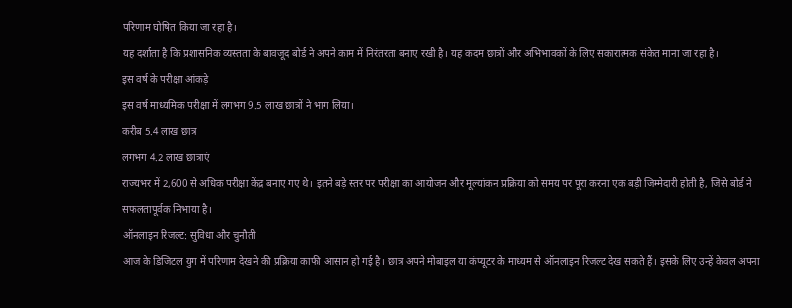परिणाम घोषित किया जा रहा है।
यह दर्शाता है कि प्रशासनिक व्यस्तता के बावजूद बोर्ड ने अपने काम में निरंतरता बनाए रखी है। यह कदम छात्रों और अभिभावकों के लिए सकारात्मक संकेत माना जा रहा है।
इस वर्ष के परीक्षा आंकड़े
इस वर्ष माध्यमिक परीक्षा में लगभग 9.5 लाख छात्रों ने भाग लिया।
करीब 5.4 लाख छात्र
लगभग 4.2 लाख छात्राएं
राज्यभर में 2,600 से अधिक परीक्षा केंद्र बनाए गए थे। इतने बड़े स्तर पर परीक्षा का आयोजन और मूल्यांकन प्रक्रिया को समय पर पूरा करना एक बड़ी जिम्मेदारी होती है, जिसे बोर्ड ने सफलतापूर्वक निभाया है।
ऑनलाइन रिजल्ट: सुविधा और चुनौती
आज के डिजिटल युग में परिणाम देखने की प्रक्रिया काफी आसान हो गई है। छात्र अपने मोबाइल या कंप्यूटर के माध्यम से ऑनलाइन रिजल्ट देख सकते हैं। इसके लिए उन्हें केवल अपना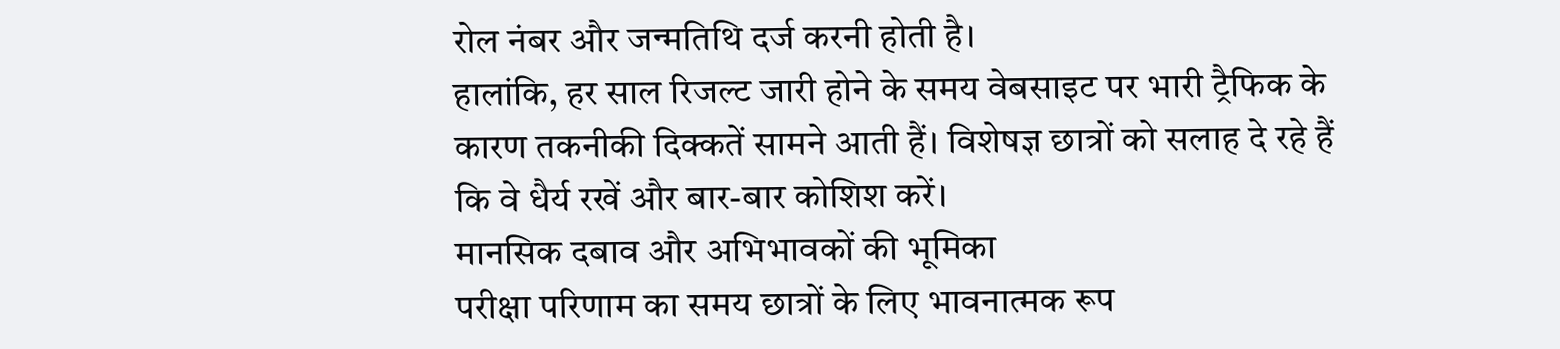रोल नंबर और जन्मतिथि दर्ज करनी होती है।
हालांकि, हर साल रिजल्ट जारी होने के समय वेबसाइट पर भारी ट्रैफिक के कारण तकनीकी दिक्कतें सामने आती हैं। विशेषज्ञ छात्रों को सलाह दे रहे हैं कि वे धैर्य रखें और बार-बार कोशिश करें।
मानसिक दबाव और अभिभावकों की भूमिका
परीक्षा परिणाम का समय छात्रों के लिए भावनात्मक रूप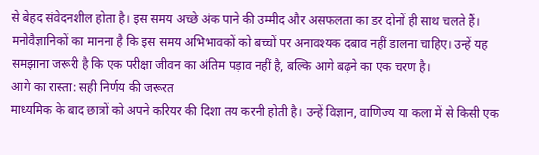से बेहद संवेदनशील होता है। इस समय अच्छे अंक पाने की उम्मीद और असफलता का डर दोनों ही साथ चलते हैं।
मनोवैज्ञानिकों का मानना है कि इस समय अभिभावकों को बच्चों पर अनावश्यक दबाव नहीं डालना चाहिए। उन्हें यह समझाना जरूरी है कि एक परीक्षा जीवन का अंतिम पड़ाव नहीं है, बल्कि आगे बढ़ने का एक चरण है।
आगे का रास्ता: सही निर्णय की जरूरत
माध्यमिक के बाद छात्रों को अपने करियर की दिशा तय करनी होती है। उन्हें विज्ञान, वाणिज्य या कला में से किसी एक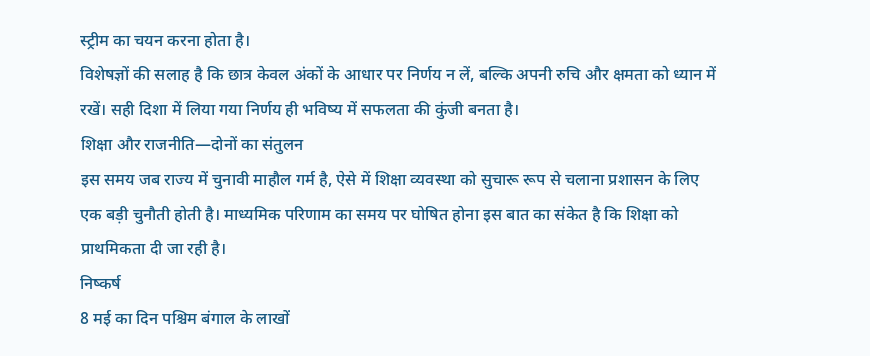स्ट्रीम का चयन करना होता है।
विशेषज्ञों की सलाह है कि छात्र केवल अंकों के आधार पर निर्णय न लें, बल्कि अपनी रुचि और क्षमता को ध्यान में रखें। सही दिशा में लिया गया निर्णय ही भविष्य में सफलता की कुंजी बनता है।
शिक्षा और राजनीति—दोनों का संतुलन
इस समय जब राज्य में चुनावी माहौल गर्म है, ऐसे में शिक्षा व्यवस्था को सुचारू रूप से चलाना प्रशासन के लिए एक बड़ी चुनौती होती है। माध्यमिक परिणाम का समय पर घोषित होना इस बात का संकेत है कि शिक्षा को प्राथमिकता दी जा रही है।
निष्कर्ष
8 मई का दिन पश्चिम बंगाल के लाखों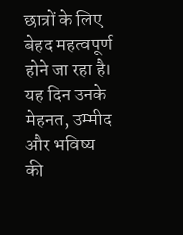छात्रों के लिए बेहद महत्वपूर्ण होने जा रहा है। यह दिन उनके मेहनत, उम्मीद और भविष्य की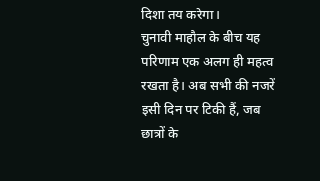दिशा तय करेगा।
चुनावी माहौल के बीच यह परिणाम एक अलग ही महत्व रखता है। अब सभी की नजरें इसी दिन पर टिकी हैं, जब छात्रों के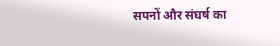सपनों और संघर्ष का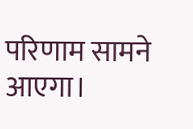परिणाम सामने आएगा।